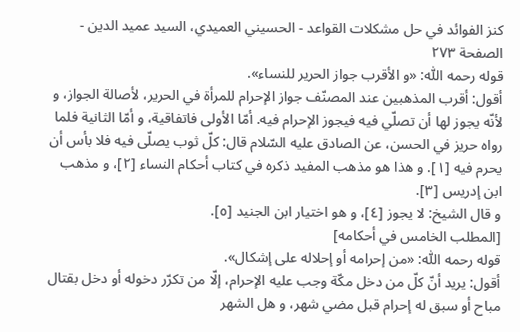كنز الفوائد في حل مشكلات القواعد - الحسيني العميدي، السيد عميد الدين - الصفحة ٢٧٣
قوله رحمه اللّٰه: «و الأقرب جواز الحرير للنساء».
أقول: أقرب المذهبين عند المصنّف جواز الإحرام للمرأة في الحرير، لأصالة الجواز، و لأنّه يجوز لها أن تصلّي فيه فيجوز الإحرام فيه. أمّا الأولى فاتفاقية، و أمّا الثانية فلما رواه حريز في الحسن، عن الصادق عليه السّلام قال: كلّ ثوب يصلّى فيه فلا بأس أن يحرم فيه [١]. و هذا هو مذهب المفيد ذكره في كتاب أحكام النساء [٢]، و مذهب ابن إدريس [٣].
و قال الشيخ: لا يجوز [٤]، و هو اختيار ابن الجنيد [٥].
[المطلب الخامس في أحكامه]
قوله رحمه اللّٰه: «من إحرامه أو إحلاله على إشكال».
أقول: يريد أنّ كلّ من دخل مكّة وجب عليه الإحرام، إلّا من تكرّر دخوله أو دخل بقتال مباح أو سبق له إحرام قبل مضي شهر، و هل الشهر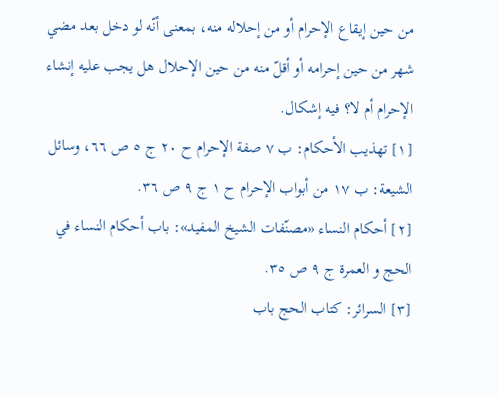من حين إيقاع الإحرام أو من إحلاله منه، بمعنى أنّه لو دخل بعد مضي شهر من حين إحرامه أو أقلّ منه من حين الإحلال هل يجب عليه إنشاء الإحرام أم لا؟ فيه إشكال.
[١] تهذيب الأحكام: ب ٧ صفة الإحرام ح ٢٠ ج ٥ ص ٦٦، وسائل الشيعة: ب ١٧ من أبواب الإحرام ح ١ ج ٩ ص ٣٦.
[٢] أحكام النساء «مصنّفات الشيخ المفيد»: باب أحكام النساء في الحج و العمرة ج ٩ ص ٣٥.
[٣] السرائر: كتاب الحج باب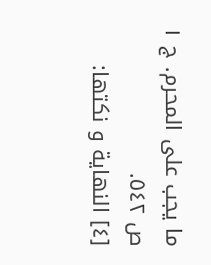ما يجب على المحرم. ج ١ ص ٥٤٢.
[٤] النهاية و نكتها: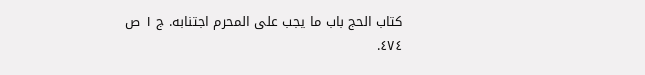كتاب الحج باب ما يجب على المحرم اجتنابه. ج ١ ص ٤٧٤.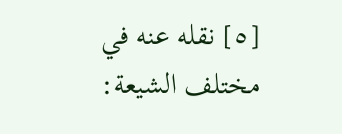[٥] نقله عنه في مختلف الشيعة: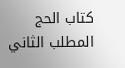كتاب الحج المطلب الثاني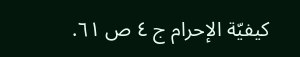كيفيّة الإحرام ج ٤ ص ٦١.